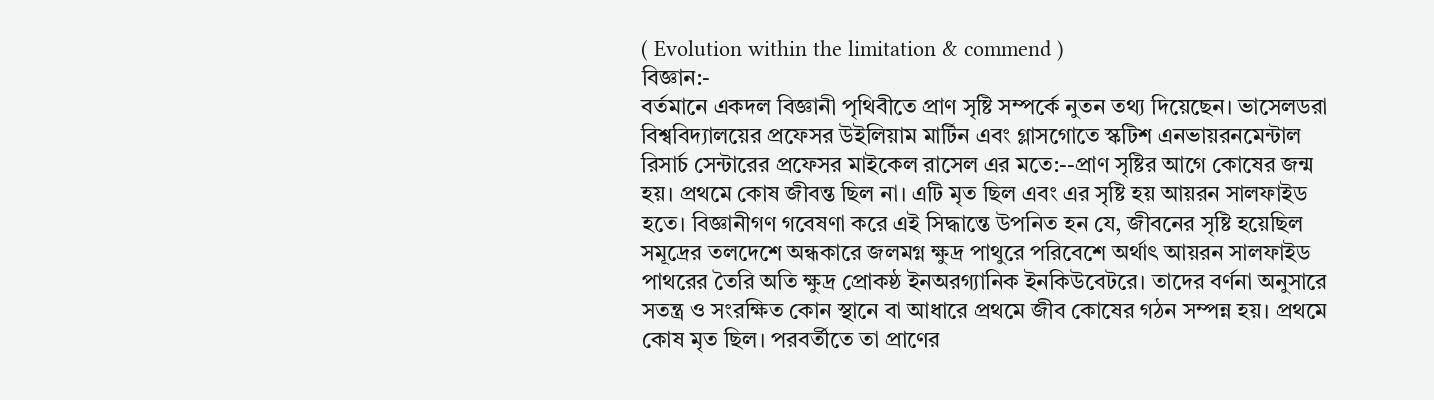( Evolution within the limitation & commend )
বিজ্ঞান:-
বর্তমানে একদল বিজ্ঞানী পৃথিবীতে প্রাণ সৃষ্টি সম্পর্কে নুতন তথ্য দিয়েছেন। ভাসেলডরা বিশ্ববিদ্যালয়ের প্রফেসর উইলিয়াম মার্টিন এবং গ্লাসগোতে স্কটিশ এনভায়রনমেন্টাল রিসার্চ সেন্টারের প্রফেসর মাইকেল রাসেল এর মতে:--প্রাণ সৃষ্টির আগে কোষের জন্ম হয়। প্রথমে কোষ জীবন্ত ছিল না। এটি মৃত ছিল এবং এর সৃষ্টি হয় আয়রন সালফাইড হতে। বিজ্ঞানীগণ গবেষণা করে এই সিদ্ধান্তে উপনিত হন যে, জীবনের সৃষ্টি হয়েছিল সমূদ্রের তলদেশে অন্ধকারে জলমগ্ন ক্ষুদ্র পাথুরে পরিবেশে অর্থাৎ আয়রন সালফাইড পাথরের তৈরি অতি ক্ষুদ্র প্রোকষ্ঠ ইনঅরগ্যানিক ইনকিউবেটরে। তাদের বর্ণনা অনুসারে সতন্ত্র ও সংরক্ষিত কোন স্থানে বা আধারে প্রথমে জীব কোষের গঠন সম্পন্ন হয়। প্রথমে কোষ মৃত ছিল। পরবর্তীতে তা প্রাণের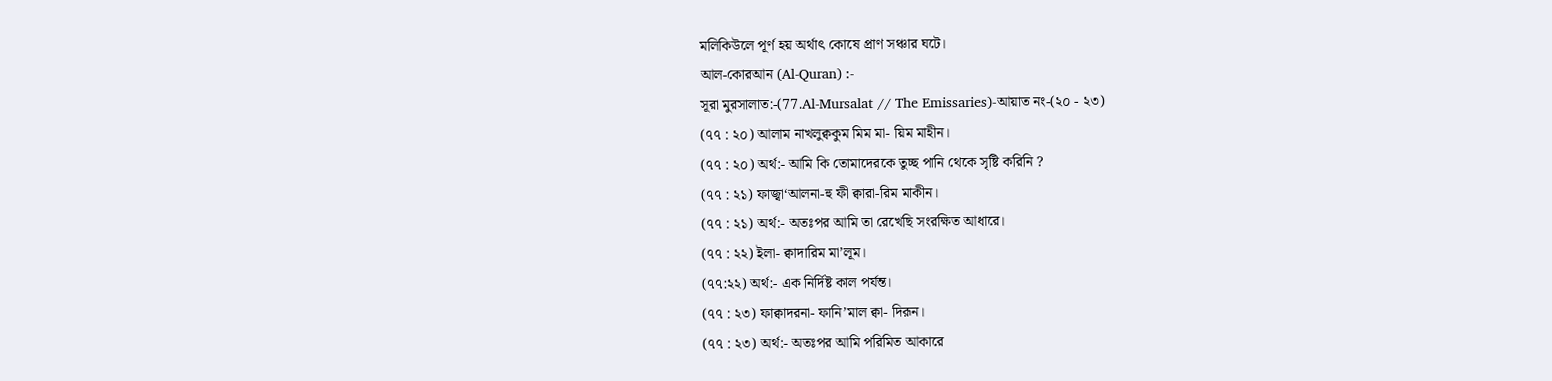মলিকিউলে পূর্ণ হয় অর্থাৎ কোষে প্রাণ সঞ্চার ঘটে।
আল-কোরআন (Al-Quran) :-
সূরা মুরসালাত:-(77.Al-Mursalat // The Emissaries)-আয়াত নং-(২০ - ২৩)
(৭৭ : ২০) আলাম নাখলুক্বকুম মিম মা- য়িম মাহীন।
(৭৭ : ২০) অর্থ:- আমি কি তোমাদেরকে তুচ্ছ পানি থেকে সৃষ্টি করিনি ?
(৭৭ : ২১) ফাজ্বা‘আলনা-হু ফী ক্বারা-রিম মাকীন।
(৭৭ : ২১) অর্থ:- অতঃপর আমি তা রেখেছি সংরক্ষিত আধারে।
(৭৭ : ২২) ইলা- ক্বাদারিম মা’লূম।
(৭৭:২২) অর্থ:- এক নির্দিষ্ট কাল পর্যন্ত।
(৭৭ : ২৩) ফাক্বাদরনা- ফানি’মাল ক্বা- দিরূন।
(৭৭ : ২৩) অর্থ:- অতঃপর আমি পরিমিত আকারে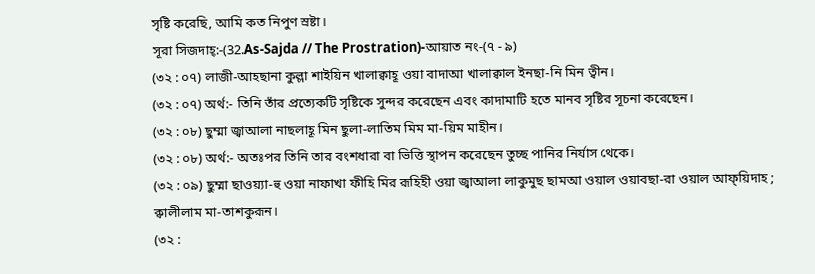সৃষ্টি করেছি, আমি কত নিপুণ স্রষ্টা।
সূরা সিজদাহ্:-(32.As-Sajda // The Prostration)-আয়াত নং-(৭ - ৯)
(৩২ : ০৭) লাজী-আহছানা কুল্লা শাইয়িন খালাক্বাহূ ওয়া বাদাআ খালাক্বাল ইনছা-নি মিন ত্বীন।
(৩২ : ০৭) অর্থ:- তিনি তাঁর প্রত্যেকটি সৃষ্টিকে সুন্দর করেছেন এবং কাদামাটি হতে মানব সৃষ্টির সূচনা করেছেন।
(৩২ : ০৮) ছুম্মা জ্বাআলা নাছলাহূ মিন ছুলা-লাতিম মিম মা-য়িম মাহীন।
(৩২ : ০৮) অর্থ:- অতঃপর তিনি তার বংশধারা বা ভিত্তি স্থাপন করেছেন তুচ্ছ পানির নির্যাস থেকে।
(৩২ : ০৯) ছুম্মা ছাওয়্যা-হু ওয়া নাফাখা ফীহি মির রূহিহী ওয়া জ্বাআলা লাকুমুছ ছামআ ওয়াল ওয়াবছা-রা ওয়াল আফ্য়িদাহ ; ক্বালীলাম মা-তাশকুরূন।
(৩২ :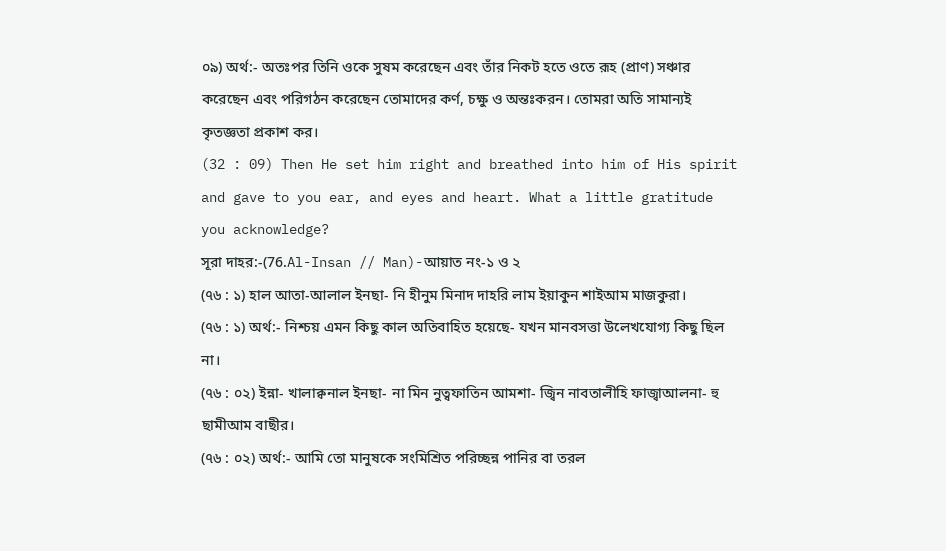০৯) অর্থ:- অতঃপর তিনি ওকে সুষম করেছেন এবং তাঁর নিকট হতে ওতে রূহ (প্রাণ) সঞ্চার করেছেন এবং পরিগঠন করেছেন তোমাদের কর্ণ, চক্ষু ও অন্তঃকরন। তোমরা অতি সামান্যই কৃতজ্ঞতা প্রকাশ কর।
(32 : 09) Then He set him right and breathed into him of His spirit and gave to you ear, and eyes and heart. What a little gratitude you acknowledge?
সূরা দাহর:-(76.Al-Insan // Man)-আয়াত নং-১ ও ২
(৭৬ : ১) হাল আতা-আলাল ইনছা- নি হীনুম মিনাদ দাহরি লাম ইয়াকুন শাইআম মাজকুরা।
(৭৬ : ১) অর্থ:- নিশ্চয় এমন কিছু কাল অতিবাহিত হয়েছে- যখন মানবসত্তা উলেখযোগ্য কিছু ছিল না।
(৭৬ : ০২) ইন্না- খালাক্বনাল ইনছা- না মিন নুত্বফাতিন আমশা- জ্বিন নাবতালীহি ফাজ্বাআলনা- হু ছামীআম বাছীর।
(৭৬ : ০২) অর্থ:- আমি তো মানুষকে সংমিশ্রিত পরিচ্ছন্ন পানির বা তরল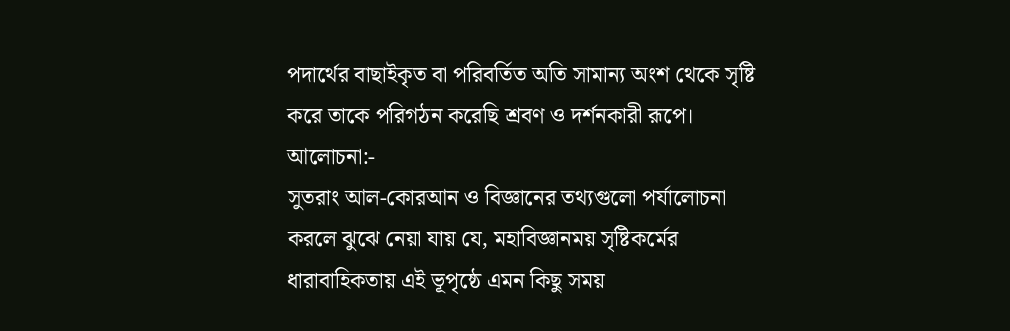পদার্থের বাছাইকৃত বা পরিবর্তিত অতি সামান্য অংশ থেকে সৃষ্টি করে তাকে পরিগঠন করেছি শ্রবণ ও দর্শনকারী রূপে।
আলোচনা:-
সুতরাং আল-কোরআন ও বিজ্ঞানের তথ্যগুলো পর্যালোচনা করলে ঝুঝে নেয়া যায় যে, মহাবিজ্ঞানময় সৃষ্টিকর্মের ধারাবাহিকতায় এই ভূপৃষ্ঠে এমন কিছু সময়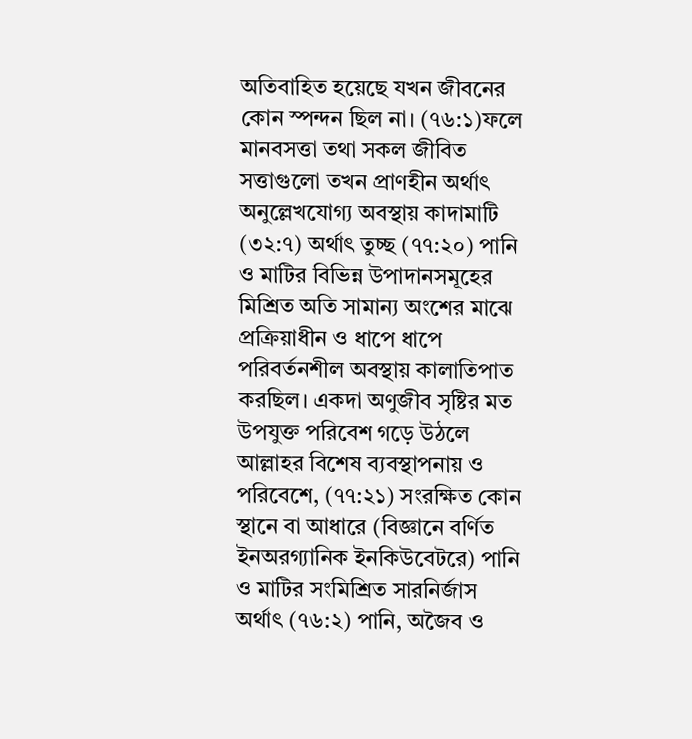অতিবাহিত হয়েছে যখন জীবনের কোন স্পন্দন ছিল না। (৭৬:১)ফলে মানবসত্তা তথা সকল জীবিত সত্তাগুলো তখন প্রাণহীন অর্থাৎ অনুল্লেখযোগ্য অবস্থায় কাদামাটি (৩২:৭) অর্থাৎ তুচ্ছ (৭৭:২০) পানি ও মাটির বিভিন্ন উপাদানসমূহের মিশ্রিত অতি সামান্য অংশের মাঝে প্রক্রিয়াধীন ও ধাপে ধাপে পরিবর্তনশীল অবস্থায় কালাতিপাত করছিল। একদা অণুজীব সৃষ্টির মত উপযুক্ত পরিবেশ গড়ে উঠলে আল্লাহর বিশেষ ব্যবস্থাপনায় ও পরিবেশে, (৭৭:২১) সংরক্ষিত কোন স্থানে বা আধারে (বিজ্ঞানে বর্ণিত ইনঅরগ্যানিক ইনকিউবেটরে) পানি ও মাটির সংমিশ্রিত সারনির্জাস অর্থাৎ (৭৬:২) পানি, অজৈব ও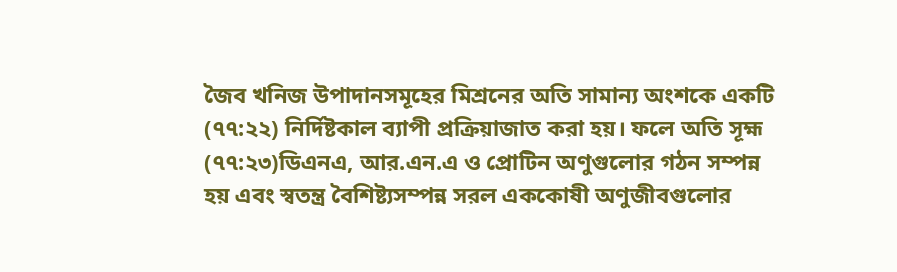জৈব খনিজ উপাদানসমূহের মিশ্রনের অতি সামান্য অংশকে একটি (৭৭:২২) নির্দিষ্টকাল ব্যাপী প্রক্রিয়াজাত করা হয়। ফলে অতি সূহ্ম (৭৭:২৩)ডিএনএ, আর.এন.এ ও প্রোটিন অণুগুলোর গঠন সম্পন্ন হয় এবং স্বতন্ত্র বৈশিষ্ট্যসম্পন্ন সরল এককোষী অণুজীবগুলোর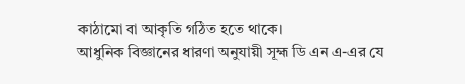কাঠামো বা আকৃতি গঠিত হতে থাকে।
আধুনিক বিজ্ঞানের ধারণা অনুযায়ী সূহ্ম ডি এন এ-এর যে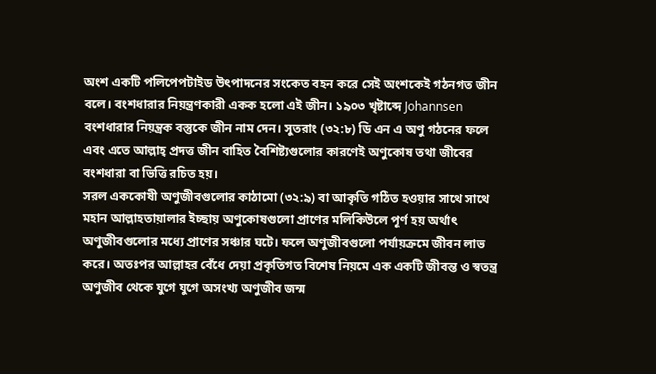অংশ একটি পলিপেপটাইড উৎপাদনের সংকেত বহন করে সেই অংশকেই গঠনগত জীন বলে। বংশধারার নিয়ন্ত্রণকারী একক হলো এই জীন। ১৯০৩ খৃষ্টাব্দে Johannsen বংশধারার নিয়ন্ত্রক বস্তুকে জীন নাম দেন। সুতরাং (৩২:৮) ডি এন এ অণু গঠনের ফলে এবং এতে আল্লাহ্ প্রদত্ত জীন বাহিত বৈশিষ্ট্যগুলোর কারণেই অণুকোষ তথা জীবের বংশধারা বা ভিত্তি রচিত হয়।
সরল এককোষী অণুজীবগুলোর কাঠামো (৩২:৯) বা আকৃতি গঠিত হওয়ার সাথে সাথে মহান আল্লাহতায়ালার ইচ্ছায় অণুকোষগুলো প্রাণের মলিকিউলে পূর্ণ হয় অর্থাৎ অণুজীবগুলোর মধ্যে প্রাণের সঞ্চার ঘটে। ফলে অণুজীবগুলো পর্যায়ক্রমে জীবন লাভ করে। অতঃপর আল্লাহর বেঁধে দেয়া প্রকৃতিগত বিশেষ নিয়মে এক একটি জীবন্ত ও স্বতন্ত্র অণুজীব থেকে যুগে যুগে অসংখ্য অণুজীব জন্ম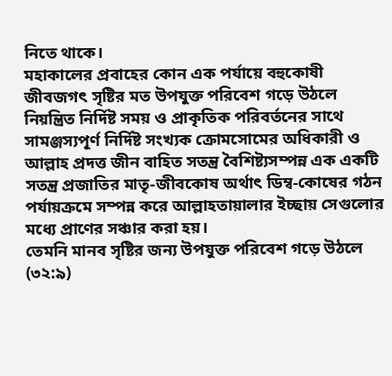নিতে থাকে।
মহাকালের প্রবাহের কোন এক পর্যায়ে বহুকোষী জীবজগৎ সৃষ্টির মত উপযুক্ত পরিবেশ গড়ে উঠলে নিয়ন্ত্রিত নির্দিষ্ট সময় ও প্রাকৃতিক পরিবর্তনের সাথে সামঞ্জস্যপূর্ণ নির্দিষ্ট সংখ্যক ক্রোমসোমের অধিকারী ও আল্লাহ প্রদত্ত জীন বাহিত সতন্ত্র বৈশিষ্ট্যসম্পন্ন এক একটি সতন্ত্র প্রজাতির মাতৃ-জীবকোষ অর্থাৎ ডিম্ব-কোষের গঠন পর্যায়ক্রমে সম্পন্ন করে আল্লাহতায়ালার ইচ্ছায় সেগুলোর মধ্যে প্রাণের সঞ্চার করা হয়।
তেমনি মানব সৃষ্টির জন্য উপযুক্ত পরিবেশ গড়ে উঠলে (৩২:৯)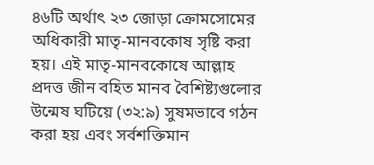৪৬টি অর্থাৎ ২৩ জোড়া ক্রোমসোমের অধিকারী মাতৃ-মানবকোষ সৃষ্টি করা হয়। এই মাতৃ-মানবকোষে আল্লাহ প্রদত্ত জীন বহিত মানব বৈশিষ্ট্যগুলোর উন্মেষ ঘটিয়ে (৩২:৯) সুষমভাবে গঠন করা হয় এবং সর্বশক্তিমান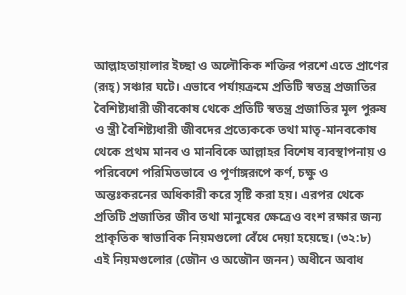আল্লাহতায়ালার ইচ্ছা ও অলৌকিক শক্তির পরশে এতে প্রাণের (রূহ্) সঞ্চার ঘটে। এভাবে পর্যায়ক্রমে প্রতিটি স্বতন্ত্র প্রজাতির বৈশিষ্ট্যধারী জীবকোষ থেকে প্রতিটি স্বতন্ত্র প্রজাতির মূল পুরুষ ও স্ত্রী বৈশিষ্ট্যধারী জীবদের প্রত্যেককে তথা মাতৃ-মানবকোষ থেকে প্রথম মানব ও মানবিকে আল্লাহর বিশেষ ব্যবস্থাপনায় ও পরিবেশে পরিমিতভাবে ও পূর্ণাঙ্গরূপে কর্ণ, চক্ষু ও অন্তঃকরনের অধিকারী করে সৃষ্টি করা হয়। এরপর থেকে প্রতিটি প্রজাতির জীব তথা মানুষের ক্ষেত্রেও বংশ রক্ষার জন্য প্রাকৃতিক স্বাভাবিক নিয়মগুলো বেঁধে দেয়া হয়েছে। (৩২:৮) এই নিয়মগুলোর (জৌন ও অজৌন জনন) অধীনে অবাধ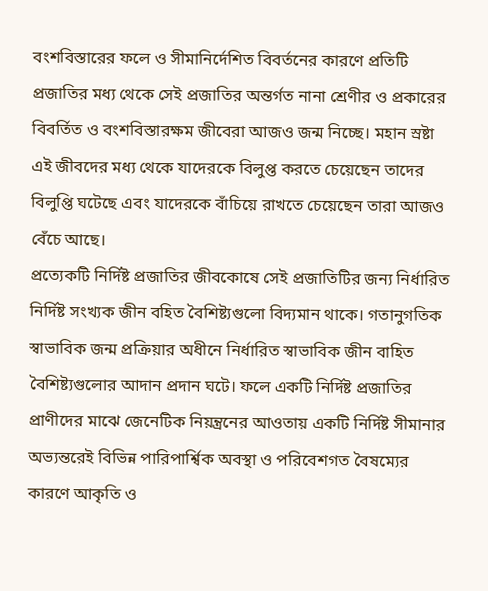বংশবিস্তারের ফলে ও সীমানির্দেশিত বিবর্তনের কারণে প্রতিটি প্রজাতির মধ্য থেকে সেই প্রজাতির অন্তর্গত নানা শ্রেণীর ও প্রকারের বিবর্তিত ও বংশবিস্তারক্ষম জীবেরা আজও জন্ম নিচ্ছে। মহান স্রষ্টা এই জীবদের মধ্য থেকে যাদেরকে বিলুপ্ত করতে চেয়েছেন তাদের বিলুপ্তি ঘটেছে এবং যাদেরকে বাঁচিয়ে রাখতে চেয়েছেন তারা আজও বেঁচে আছে।
প্রত্যেকটি নির্দিষ্ট প্রজাতির জীবকোষে সেই প্রজাতিটির জন্য নির্ধারিত নির্দিষ্ট সংখ্যক জীন বহিত বৈশিষ্ট্যগুলো বিদ্যমান থাকে। গতানুগতিক স্বাভাবিক জন্ম প্রক্রিয়ার অধীনে নির্ধারিত স্বাভাবিক জীন বাহিত বৈশিষ্ট্যগুলোর আদান প্রদান ঘটে। ফলে একটি নির্দিষ্ট প্রজাতির প্রাণীদের মাঝে জেনেটিক নিয়ন্ত্রনের আওতায় একটি নির্দিষ্ট সীমানার অভ্যন্তরেই বিভিন্ন পারিপার্শ্বিক অবস্থা ও পরিবেশগত বৈষম্যের কারণে আকৃতি ও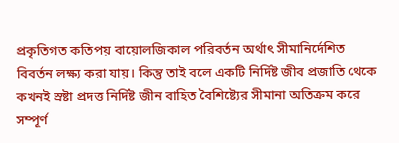প্রকৃতিগত কতিপয় বায়োলজিকাল পরিবর্তন অর্থাৎ সীমানির্দেশিত বিবর্তন লক্ষ্য করা যায়। কিন্তু তাই বলে একটি নির্দিষ্ট জীব প্রজাতি থেকে কখনই স্রষ্টা প্রদত্ত নির্দিষ্ট জীন বাহিত বৈশিষ্ট্যের সীমানা অতিক্রম করে সম্পূর্ণ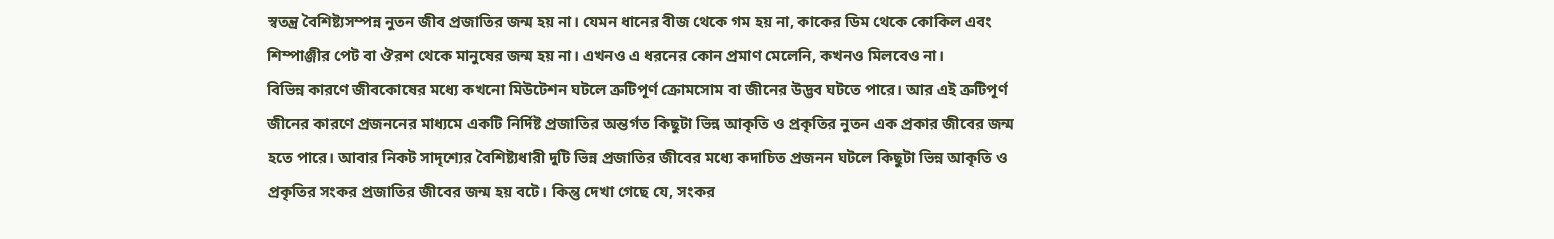স্বতন্ত্র বৈশিষ্ট্যসম্পন্ন নুতন জীব প্রজাতির জন্ম হয় না। যেমন ধানের বীজ থেকে গম হয় না, কাকের ডিম থেকে কোকিল এবং শিম্পাঞ্জীর পেট বা ঔরশ থেকে মানুষের জন্ম হয় না। এখনও এ ধরনের কোন প্রমাণ মেলেনি, কখনও মিলবেও না।
বিভিন্ন কারণে জীবকোষের মধ্যে কখনো মিউটেশন ঘটলে ত্রুটিপূর্ণ ক্রোমসোম বা জীনের উদ্ভব ঘটতে পারে। আর এই ত্রুটিপূর্ণ জীনের কারণে প্রজননের মাধ্যমে একটি নির্দিষ্ট প্রজাতির অন্তর্গত কিছুটা ভিন্ন আকৃতি ও প্রকৃতির নুতন এক প্রকার জীবের জন্ম হতে পারে। আবার নিকট সাদৃশ্যের বৈশিষ্ট্যধারী দুটি ভিন্ন প্রজাতির জীবের মধ্যে কদাচিত প্রজনন ঘটলে কিছুটা ভিন্ন আকৃতি ও প্রকৃতির সংকর প্রজাতির জীবের জন্ম হয় বটে। কিন্তু দেখা গেছে যে, সংকর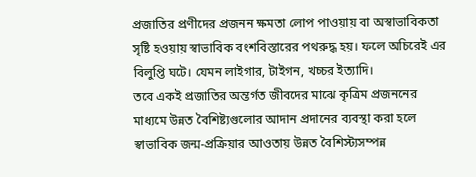প্রজাতির প্রণীদের প্রজনন ক্ষমতা লোপ পাওয়ায় বা অস্বাভাবিকতা সৃষ্টি হওয়ায় স্বাভাবিক বংশবিস্তারের পথরুদ্ধ হয়। ফলে অচিরেই এর বিলুপ্তি ঘটে। যেমন লাইগার, টাইগন, খচ্চর ইত্যাদি।
তবে একই প্রজাতির অন্তর্গত জীবদের মাঝে কৃত্রিম প্রজননের মাধ্যমে উন্নত বৈশিষ্ট্যগুলোর আদান প্রদানের ব্যবস্থা করা হলে স্বাভাবিক জন্ম-প্রক্রিয়ার আওতায় উন্নত বৈশিস্ট্যসম্পন্ন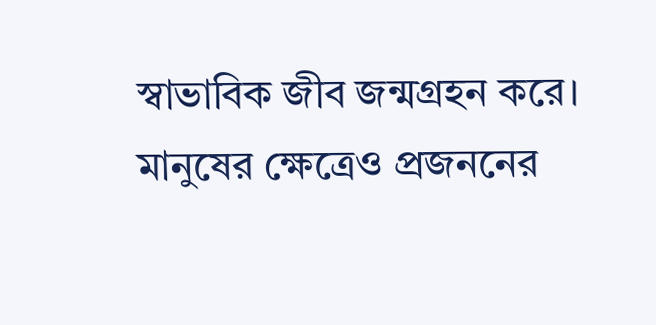স্বাভাবিক জীব জন্মগ্রহন করে। মানুষের ক্ষেত্রেও প্রজননের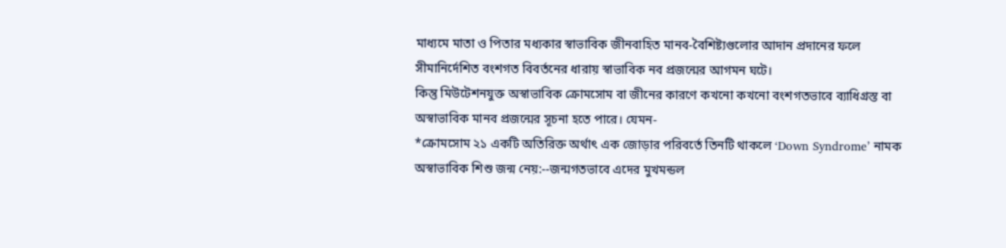মাধ্যমে মাতা ও পিতার মধ্যকার স্বাভাবিক জীনবাহিত মানব-বৈশিষ্ট্যগুলোর আদান প্রদানের ফলে সীমানির্দেশিত বংশগত বিবর্তনের ধারায় স্বাভাবিক নব প্রজন্মের আগমন ঘটে।
কিন্তু মিউটেশনযুক্ত অস্বাভাবিক ক্রোমসোম বা জীনের কারণে কখনো কখনো বংশগতভাবে ব্যাধিগ্রস্ত বা অস্বাভাবিক মানব প্রজন্মের সূচনা হতে পারে। যেমন-
*ক্রোমসোম ২১ একটি অতিরিক্ত অর্থাৎ এক জোড়ার পরিবর্তে তিনটি থাকলে ‘Down Syndrome’ নামক অস্বাভাবিক শিশু জন্ম নেয়:--জন্মগতভাবে এদের মুখমন্ডল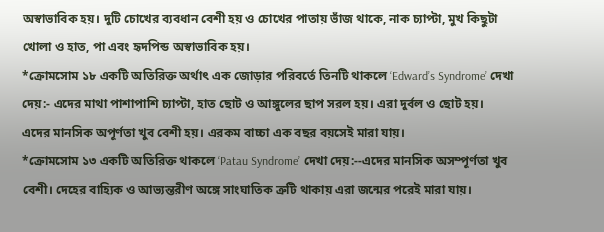অস্বাভাবিক হয়। দুটি চোখের ব্যবধান বেশী হয় ও চোখের পাতায় ভাঁজ থাকে, নাক চ্যাপ্টা, মুখ কিছুটা খোলা ও হাত, পা এবং হৃদপিন্ড অস্বাভাবিক হয়।
*ক্রোমসোম ১৮ একটি অতিরিক্ত অর্থাৎ এক জোড়ার পরিবর্তে তিনটি থাকলে ‘Edward’s Syndrome’ দেখা দেয়:- এদের মাথা পাশাপাশি চ্যাপ্টা, হাত ছোট ও আঙ্গুলের ছাপ সরল হয়। এরা দুর্বল ও ছোট হয়। এদের মানসিক অপূর্ণতা খুব বেশী হয়। এরকম বাচ্চা এক বছর বয়সেই মারা যায়।
*ক্রোমসোম ১৩ একটি অতিরিক্ত থাকলে ‘Patau Syndrome’ দেখা দেয়:--এদের মানসিক অসম্পূর্ণতা খুব বেশী। দেহের বাহ্যিক ও আভ্যন্তরীণ অঙ্গে সাংঘাতিক ত্রুটি থাকায় এরা জন্মের পরেই মারা যায়।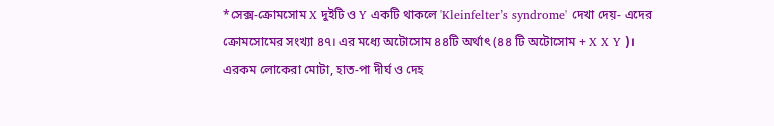*সেক্স-ক্রোমসোম X দুইটি ও Y একটি থাকলে 'Kleinfelter’s syndrome' দেখা দেয়- এদের ক্রোমসোমের সংখ্যা ৪৭। এর মধ্যে অটোসোম ৪৪টি অর্থাৎ (৪৪ টি অটোসোম + X X Y )। এরকম লোকেরা মোটা, হাত-পা দীর্ঘ ও দেহ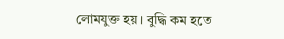লোমযুক্ত হয়। বুদ্ধি কম হতে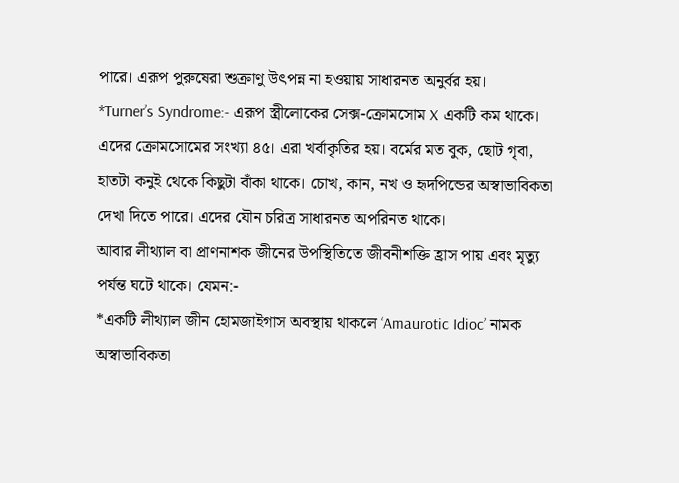পারে। এরূপ পুরুষেরা শুক্রাণু উৎপন্ন না হওয়ায় সাধারনত অনুর্বর হয়।
*Turner’s Syndrome:- এরূপ স্ত্রীলোকের সেক্স-ক্রোমসোম X একটি কম থাকে। এদের ক্রোমসোমের সংখ্যা ৪৫। এরা খর্বাকৃতির হয়। বর্মের মত বুক, ছোট গৃবা, হাতটা কনুই থেকে কিছুটা বাঁকা থাকে। চোখ, কান, নখ ও হৃদপিন্ডের অস্বাভাবিকতা দেখা দিতে পারে। এদের যৌন চরিত্র সাধারনত অপরিনত থাকে।
আবার লীথ্যাল বা প্রাণনাশক জীনের উপস্থিতিতে জীবনীশক্তি হ্রাস পায় এবং মৃত্যু পর্যন্ত ঘটে থাকে। যেমন:-
*একটি লীথ্যাল জীন হোমজাইগাস অবস্থায় থাকলে ‘Amaurotic Idioc’ নামক অস্বাভাবিকতা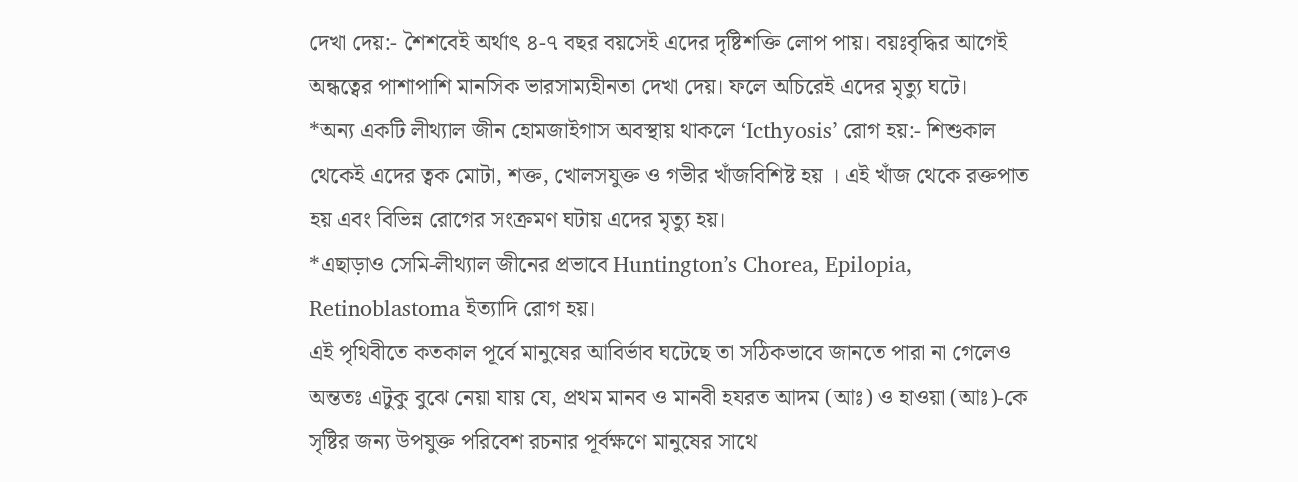দেখা দেয়:- শৈশবেই অর্থাৎ ৪-৭ বছর বয়সেই এদের দৃষ্টিশক্তি লোপ পায়। বয়ঃবৃদ্ধির আগেই অন্ধত্বের পাশাপাশি মানসিক ভারসাম্যহীনতা দেখা দেয়। ফলে অচিরেই এদের মৃত্যু ঘটে।
*অন্য একটি লীথ্যাল জীন হোমজাইগাস অবস্থায় থাকলে ‘Icthyosis’ রোগ হয়:- শিশুকাল থেকেই এদের ত্বক মোটা, শক্ত, খোলসযুক্ত ও গভীর খাঁজবিশিষ্ট হয় । এই খাঁজ থেকে রক্তপাত হয় এবং বিভিন্ন রোগের সংক্রমণ ঘটায় এদের মৃত্যু হয়।
*এছাড়াও সেমি-লীথ্যাল জীনের প্রভাবে Huntington’s Chorea, Epilopia, Retinoblastoma ইত্যাদি রোগ হয়।
এই পৃথিবীতে কতকাল পূর্বে মানুষের আবির্ভাব ঘটেছে তা সঠিকভাবে জানতে পারা না গেলেও অন্ততঃ এটুকু বুঝে নেয়া যায় যে, প্রথম মানব ও মানবী হযরত আদম (আঃ) ও হাওয়া (আঃ)-কে সৃষ্টির জন্য উপযুক্ত পরিবেশ রচনার পূর্বক্ষণে মানুষের সাথে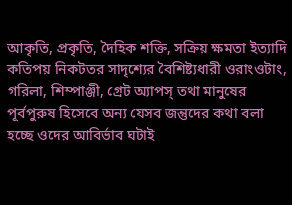আকৃতি, প্রকৃতি, দৈহিক শক্তি, সক্রিয় ক্ষমতা ইত্যাদি কতিপয় নিকটতর সাদৃশ্যের বৈশিষ্ট্যধারী ওরাংওটাং, গরিলা, শিম্পাঞ্জী, গ্রেট অ্যাপস্ তথা মানুষের পূর্বপুরুষ হিসেবে অন্য যেসব জন্তুদের কথা বলা হচ্ছে ওদের আবির্ভাব ঘটাই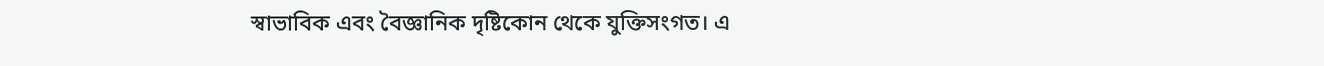স্বাভাবিক এবং বৈজ্ঞানিক দৃষ্টিকোন থেকে যুক্তিসংগত। এ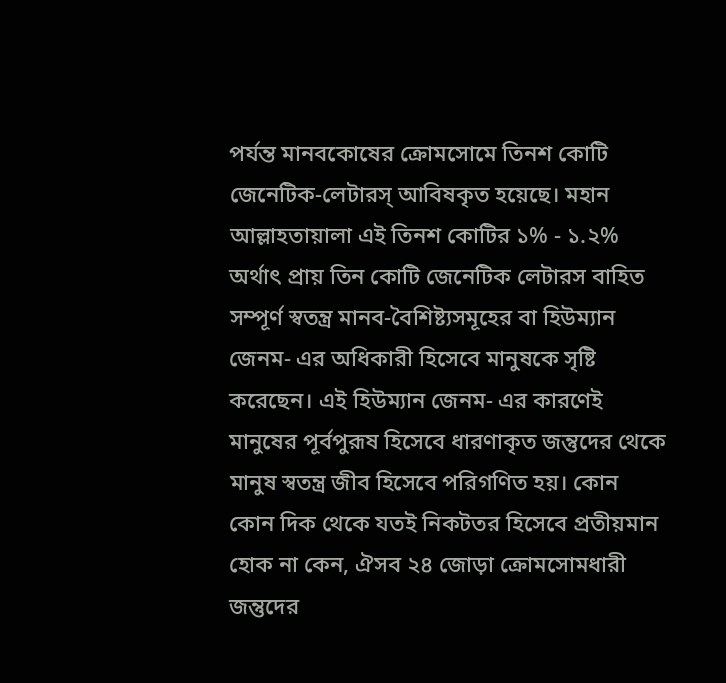পর্যন্ত মানবকোষের ক্রোমসোমে তিনশ কোটি জেনেটিক-লেটারস্ আবিষকৃত হয়েছে। মহান আল্লাহতায়ালা এই তিনশ কোটির ১% - ১.২% অর্থাৎ প্রায় তিন কোটি জেনেটিক লেটারস বাহিত সম্পূর্ণ স্বতন্ত্র মানব-বৈশিষ্ট্যসমূহের বা হিউম্যান জেনম- এর অধিকারী হিসেবে মানুষকে সৃষ্টি করেছেন। এই হিউম্যান জেনম- এর কারণেই মানুষের পূর্বপুরূষ হিসেবে ধারণাকৃত জন্তুদের থেকে মানুষ স্বতন্ত্র জীব হিসেবে পরিগণিত হয়। কোন কোন দিক থেকে যতই নিকটতর হিসেবে প্রতীয়মান হোক না কেন, ঐসব ২৪ জোড়া ক্রোমসোমধারী জন্তুদের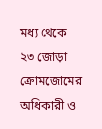মধ্য থেকে ২৩ জোড়া ক্রোমজোমের অধিকারী ও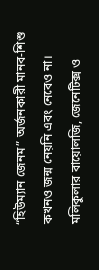“হিউম্যান জেনম” অর্জনকারী মানব-শিশু কখনও জন্ম নেয়নি এবং নেবেও না। মলিকুলার বায়োলজি, জেনেটিক্স ও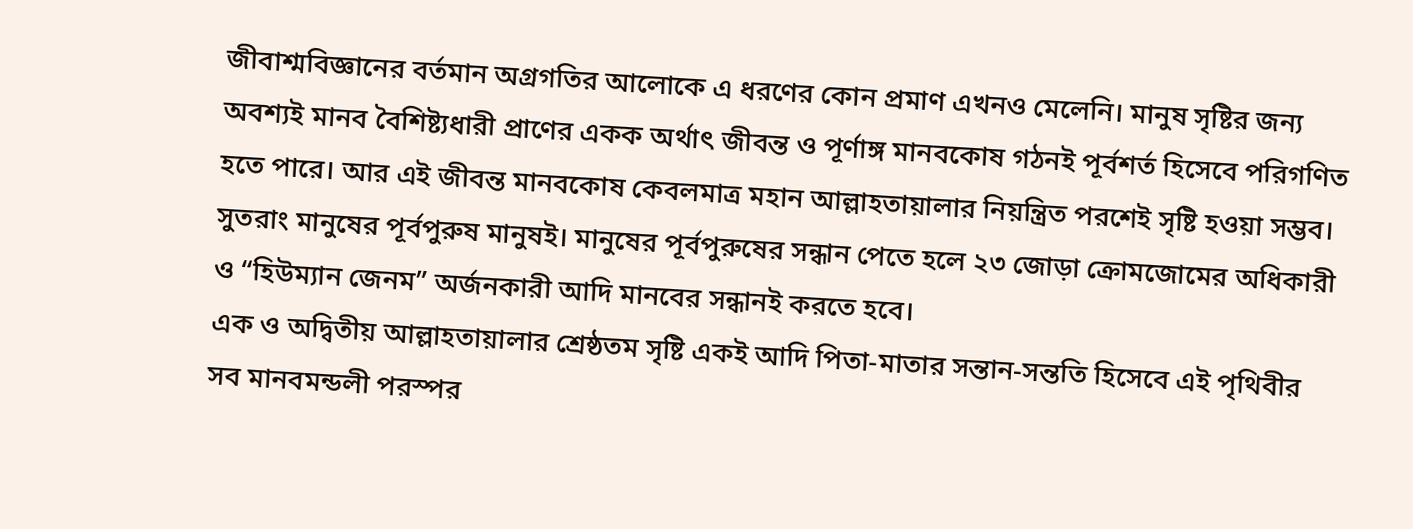জীবাশ্মবিজ্ঞানের বর্তমান অগ্রগতির আলোকে এ ধরণের কোন প্রমাণ এখনও মেলেনি। মানুষ সৃষ্টির জন্য অবশ্যই মানব বৈশিষ্ট্যধারী প্রাণের একক অর্থাৎ জীবন্ত ও পূর্ণাঙ্গ মানবকোষ গঠনই পূর্বশর্ত হিসেবে পরিগণিত হতে পারে। আর এই জীবন্ত মানবকোষ কেবলমাত্র মহান আল্লাহতায়ালার নিয়ন্ত্রিত পরশেই সৃষ্টি হওয়া সম্ভব। সুতরাং মানুষের পূর্বপুরুষ মানুষই। মানুষের পূর্বপুরুষের সন্ধান পেতে হলে ২৩ জোড়া ক্রোমজোমের অধিকারী ও “হিউম্যান জেনম” অর্জনকারী আদি মানবের সন্ধানই করতে হবে।
এক ও অদ্বিতীয় আল্লাহতায়ালার শ্রেষ্ঠতম সৃষ্টি একই আদি পিতা-মাতার সন্তান-সন্ততি হিসেবে এই পৃথিবীর সব মানবমন্ডলী পরস্পর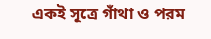একই সূত্রে গাঁথা ও পরম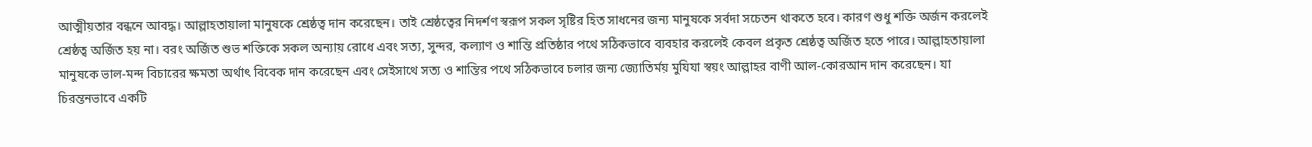আত্মীয়তার বন্ধনে আবদ্ধ। আল্লাহতায়ালা মানুষকে শ্রেষ্ঠত্ব দান করেছেন। তাই শ্রেষ্ঠত্বের নিদর্শণ স্বরূপ সকল সৃষ্টির হিত সাধনের জন্য মানুষকে সর্বদা সচেতন থাকতে হবে। কারণ শুধু শক্তি অর্জন করলেই শ্রেষ্ঠত্ব অর্জিত হয় না। বরং অর্জিত শুভ শক্তিকে সকল অন্যায় রোধে এবং সত্য, সুন্দর, কল্যাণ ও শান্তি প্রতিষ্ঠার পথে সঠিকভাবে ব্যবহার করলেই কেবল প্রকৃত শ্রেষ্ঠত্ব অর্জিত হতে পারে। আল্লাহতায়ালা মানুষকে ভাল-মন্দ বিচারের ক্ষমতা অর্থাৎ বিবেক দান করেছেন এবং সেইসাথে সত্য ও শান্তির পথে সঠিকভাবে চলার জন্য জ্যোতির্ময় মুযিযা স্বয়ং আল্লাহর বাণী আল-কোরআন দান করেছেন। যা চিরন্তনভাবে একটি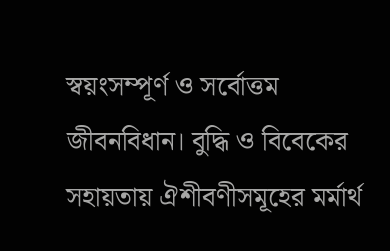স্বয়ংসম্পূর্ণ ও সর্বোত্তম জীবনবিধান। বুদ্ধি ও বিবেকের সহায়তায় ঐশীবণীসমূহের মর্মার্থ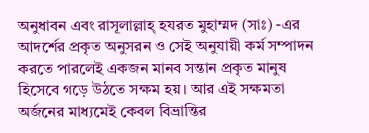অনুধাবন এবং রাসূলাল্লাহ্ হযরত মুহাম্মদ (সাঃ) -এর আদর্শের প্রকৃত অনুসরন ও সেই অনুযায়ী কর্ম সম্পাদন করতে পারলেই একজন মানব সন্তান প্রকৃত মানুষ হিসেবে গড়ে উঠতে সক্ষম হয়। আর এই সক্ষমতা অর্জনের মাধ্যমেই কেবল বিভ্রান্তির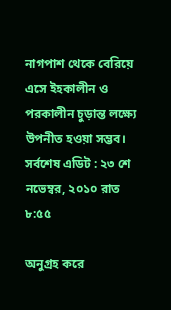নাগপাশ থেকে বেরিয়ে এসে ইহকালীন ও পরকালীন চুড়ান্ত লক্ষ্যে উপনীত হওয়া সম্ভব।
সর্বশেষ এডিট : ২৩ শে নভেম্বর, ২০১০ রাত ৮:৫৫

অনুগ্রহ করে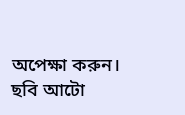অপেক্ষা করুন। ছবি আটো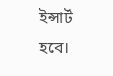ইন্সার্ট হবে।